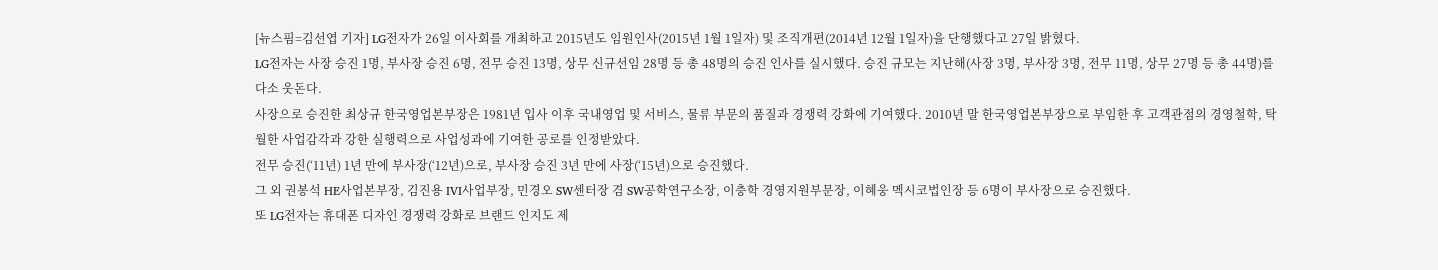[뉴스핌=김선엽 기자] LG전자가 26일 이사회를 개최하고 2015년도 임원인사(2015년 1월 1일자) 및 조직개편(2014년 12월 1일자)을 단행했다고 27일 밝혔다.
LG전자는 사장 승진 1명, 부사장 승진 6명, 전무 승진 13명, 상무 신규선임 28명 등 총 48명의 승진 인사를 실시했다. 승진 규모는 지난해(사장 3명, 부사장 3명, 전무 11명, 상무 27명 등 총 44명)를 다소 웃돈다.
사장으로 승진한 최상규 한국영업본부장은 1981년 입사 이후 국내영업 및 서비스, 물류 부문의 품질과 경쟁력 강화에 기여했다. 2010년 말 한국영업본부장으로 부임한 후 고객관점의 경영철학, 탁월한 사업감각과 강한 실행력으로 사업성과에 기여한 공로를 인정받았다.
전무 승진(‘11년) 1년 만에 부사장(‘12년)으로, 부사장 승진 3년 만에 사장(‘15년)으로 승진했다.
그 외 권봉석 HE사업본부장, 김진용 IVI사업부장, 민경오 SW센터장 겸 SW공학연구소장, 이충학 경영지원부문장, 이혜웅 멕시코법인장 등 6명이 부사장으로 승진했다.
또 LG전자는 휴대폰 디자인 경쟁력 강화로 브랜드 인지도 제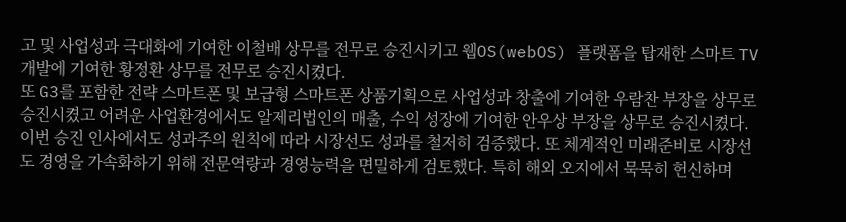고 및 사업성과 극대화에 기여한 이철배 상무를 전무로 승진시키고 웹OS(webOS) 플랫폼을 탑재한 스마트 TV 개발에 기여한 황정환 상무를 전무로 승진시켰다.
또 G3를 포함한 전략 스마트폰 및 보급형 스마트폰 상품기획으로 사업성과 창출에 기여한 우람찬 부장을 상무로 승진시켰고 어려운 사업환경에서도 알제리법인의 매출, 수익 성장에 기여한 안우상 부장을 상무로 승진시켰다.
이번 승진 인사에서도 성과주의 원칙에 따라 시장선도 성과를 철저히 검증했다. 또 체계적인 미래준비로 시장선도 경영을 가속화하기 위해 전문역량과 경영능력을 면밀하게 검토했다. 특히 해외 오지에서 묵묵히 헌신하며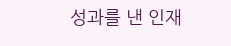성과를 낸 인재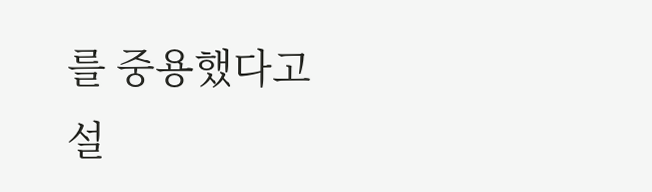를 중용했다고 설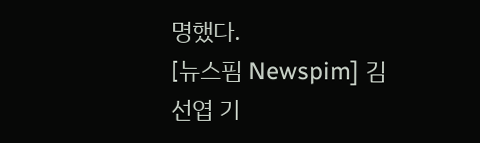명했다.
[뉴스핌 Newspim] 김선엽 기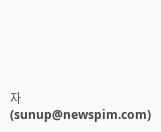자 (sunup@newspim.com)